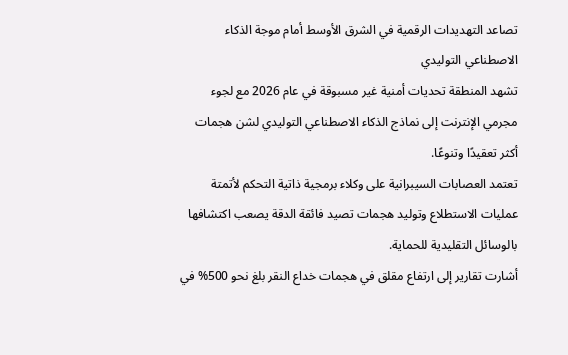تصاعد التهديدات الرقمية في الشرق الأوسط أمام موجة الذكاء الاصطناعي التوليدي
تشهد المنطقة تحديات أمنية غير مسبوقة في عام 2026 مع لجوء مجرمي الإنترنت إلى نماذج الذكاء الاصطناعي التوليدي لشن هجمات أكثر تعقيدًا وتنوعًا.
تعتمد العصابات السيبرانية على وكلاء برمجية ذاتية التحكم لأتمتة عمليات الاستطلاع وتوليد هجمات تصيد فائقة الدقة يصعب اكتشافها بالوسائل التقليدية للحماية.
أشارت تقارير إلى ارتفاع مقلق في هجمات خداع النقر بلغ نحو 500% في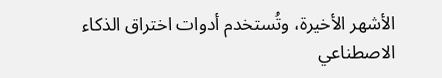الأشهر الأخيرة، وتُستخدم أدوات اختراق الذكاء الاصطناعي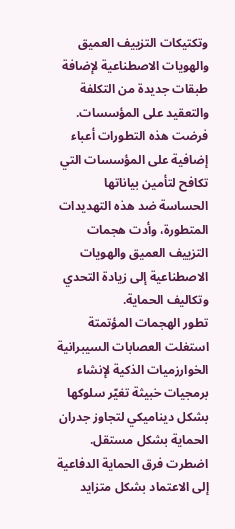وتكتيكات التزييف العميق والهويات الاصطناعية لإضافة طبقات جديدة من التكلفة والتعقيد على المؤسسات.
فرضت هذه التطورات أعباء إضافية على المؤسسات التي تكافح لتأمين بياناتها الحساسة ضد هذه التهديدات المتطورة، وأدت هجمات التزييف العميق والهويات الاصطناعية إلى زيادة التحدي وتكاليف الحماية.
تطور الهجمات المؤتمتة
استغلت العصابات السيبرانية الخوارزميات الذكية لإنشاء برمجيات خبيثة تغيّر سلوكها بشكل ديناميكي لتجاوز جدران الحماية بشكل مستقل.
اضطرت فرق الحماية الدفاعية إلى الاعتماد بشكل متزايد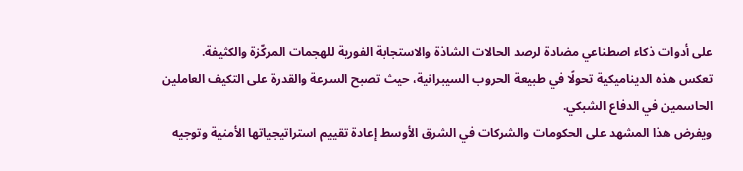على أدوات ذكاء اصطناعي مضادة لرصد الحالات الشاذة والاستجابة الفورية للهجمات المركّزة والكثيفة.
تعكس هذه الديناميكية تحولًا في طبيعة الحروب السيبرانية، حيث تصبح السرعة والقدرة على التكيف العاملين الحاسمين في الدفاع الشبكي.
ويفرض هذا المشهد على الحكومات والشركات في الشرق الأوسط إعادة تقييم استراتيجياتها الأمنية وتوجيه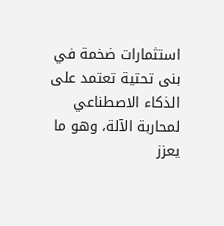استثمارات ضخمة في بنى تحتية تعتمد على الذكاء الاصطناعي لمحاربة الآلة، وهو ما يعزز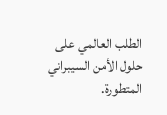الطلب العالمي على حلول الأمن السيبراني المتطورة.